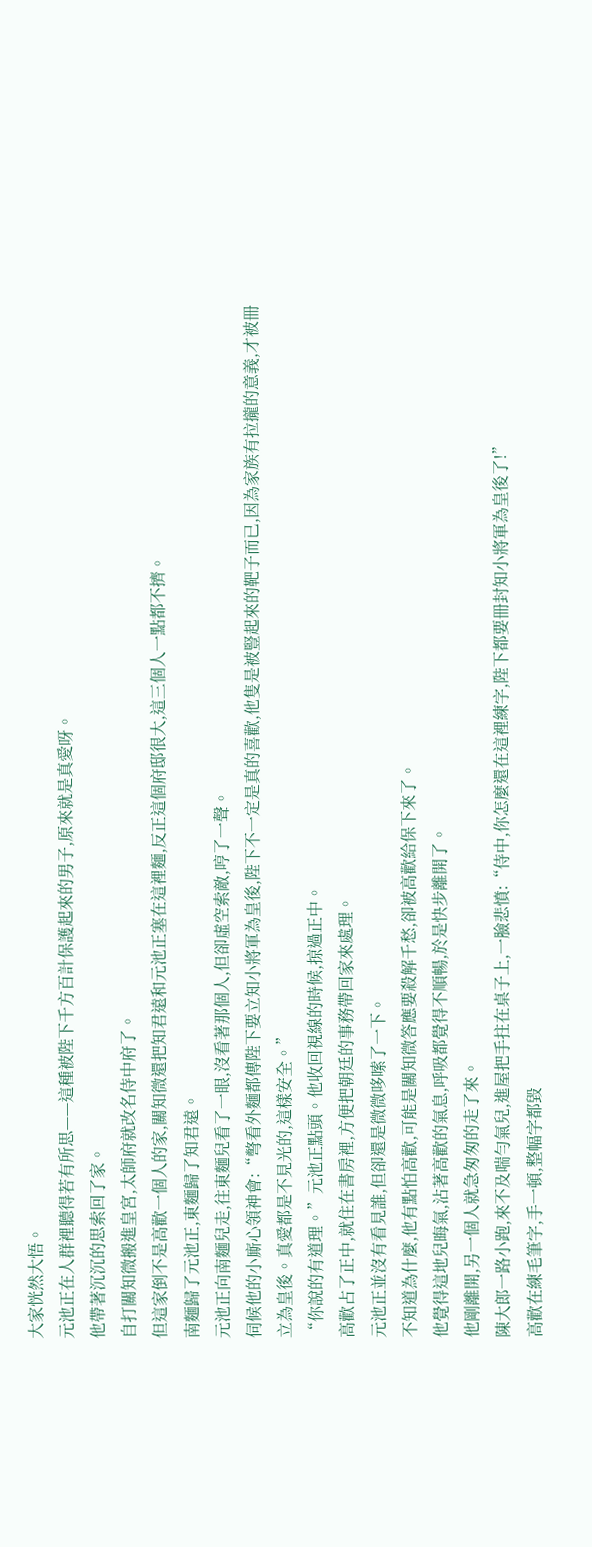大家恍然大悟。
元池正在人群裡聽得若有所思——這種被陛下千方百計保護起來的男子,原來就是真愛呀。
他帶著沉沉的思索回了家。
自打關知微搬進皇宮,太師府就改名侍中府了。
但這家倒不是高歡一個人的家,關知微還把知君遠和元池正塞在這裡麵,反正這個府邸很大,這三個人一點都不擠。
南麵歸了元池正,東麵歸了知君遠。
元池正向南麵兒走,往東麵兒看了一眼,沒看著那個人,但卻虛空索敵,哼了一聲。
伺候他的小廝心領神會:“彆看外麵都傳陛下要立知小將軍為皇後,陛下不一定是真的喜歡,他隻是被豎起來的靶子而已,因為家族有拉攏的意義,才被冊立為皇後。真愛都是不見光的,這樣安全。”
“你說的有道理。”元池正點頭。他收回視線的時候,掠過正中。
高歡占了正中,就住在書房裡,方便把朝廷的事務帶回家來處理。
元池正並沒有看見誰,但卻還是微微哆嗦了一下。
不知道為什麼,他有點怕高歡,可能是關知微答應要殺解千愁,卻被高歡給保下來了。
他覺得這地兒晦氣,沾著高歡的氣息,呼吸都覺得不順暢,於是快步離開了。
他剛離開,另一個人就急匆匆的走了來。
陳大郎一路小跑,來不及喘勻氣兒,進屋把手拄在桌子上,一臉悲憤:“侍中,你怎麼還在這裡練字,陛下都要冊封知小將軍為皇後了!”
高歡在練毛筆字,手一頓,整幅字都毀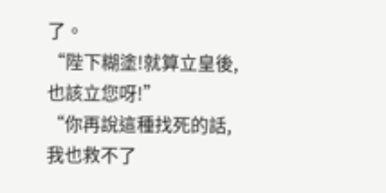了。
“陛下糊塗!就算立皇後,也該立您呀!”
“你再說這種找死的話,我也救不了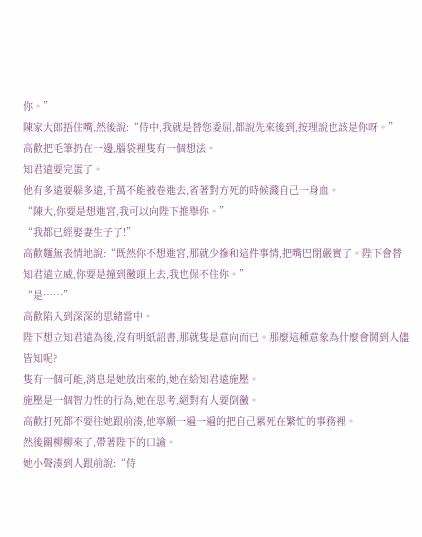你。”
陳家大郎捂住嘴,然後說:“侍中,我就是替您委屈,都說先來後到,按理說也該是你呀。”
高歡把毛筆扔在一邊,腦袋裡隻有一個想法。
知君遠要完蛋了。
他有多遠要躲多遠,千萬不能被卷進去,省著對方死的時候濺自己一身血。
“陳大,你要是想進宮,我可以向陛下推舉你。”
“我都已經娶妻生子了!”
高歡麵無表情地說:“既然你不想進宮,那就少摻和這件事情,把嘴巴閉嚴實了。陛下會替知君遠立威,你要是撞到黴頭上去,我也保不住你。”
“是……”
高歡陷入到深深的思緒當中。
陛下想立知君遠為後,沒有明紙詔書,那就隻是意向而已。那麼這種意象為什麼會鬨到人儘皆知呢?
隻有一個可能,消息是她放出來的,她在給知君遠施壓。
施壓是一個智力性的行為,她在思考,絕對有人要倒黴。
高歡打死都不要往她跟前湊,他寧願一遍一遍的把自己累死在繁忙的事務裡。
然後關柳柳來了,帶著陛下的口諭。
她小聲湊到人跟前說:“侍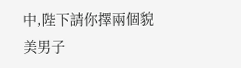中,陛下請你擇兩個貌美男子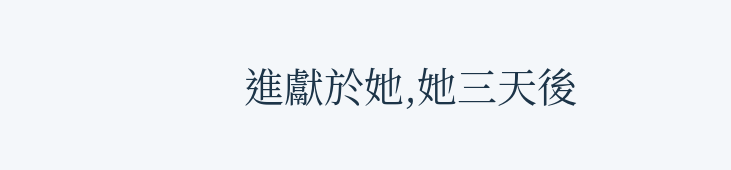進獻於她,她三天後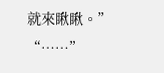就來瞅瞅。”
“……”